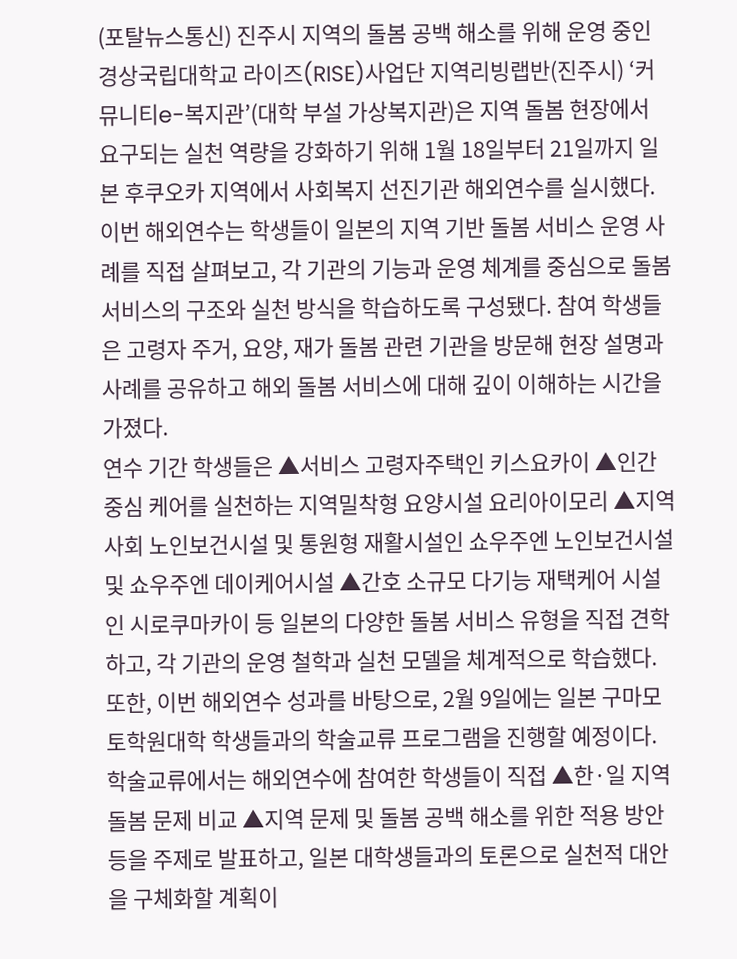(포탈뉴스통신) 진주시 지역의 돌봄 공백 해소를 위해 운영 중인 경상국립대학교 라이즈(RISE)사업단 지역리빙랩반(진주시) ‘커뮤니티e-복지관’(대학 부설 가상복지관)은 지역 돌봄 현장에서 요구되는 실천 역량을 강화하기 위해 1월 18일부터 21일까지 일본 후쿠오카 지역에서 사회복지 선진기관 해외연수를 실시했다.
이번 해외연수는 학생들이 일본의 지역 기반 돌봄 서비스 운영 사례를 직접 살펴보고, 각 기관의 기능과 운영 체계를 중심으로 돌봄 서비스의 구조와 실천 방식을 학습하도록 구성됐다. 참여 학생들은 고령자 주거, 요양, 재가 돌봄 관련 기관을 방문해 현장 설명과 사례를 공유하고 해외 돌봄 서비스에 대해 깊이 이해하는 시간을 가졌다.
연수 기간 학생들은 ▲서비스 고령자주택인 키스요카이 ▲인간 중심 케어를 실천하는 지역밀착형 요양시설 요리아이모리 ▲지역사회 노인보건시설 및 통원형 재활시설인 쇼우주엔 노인보건시설 및 쇼우주엔 데이케어시설 ▲간호 소규모 다기능 재택케어 시설인 시로쿠마카이 등 일본의 다양한 돌봄 서비스 유형을 직접 견학하고, 각 기관의 운영 철학과 실천 모델을 체계적으로 학습했다.
또한, 이번 해외연수 성과를 바탕으로, 2월 9일에는 일본 구마모토학원대학 학생들과의 학술교류 프로그램을 진행할 예정이다. 학술교류에서는 해외연수에 참여한 학생들이 직접 ▲한·일 지역 돌봄 문제 비교 ▲지역 문제 및 돌봄 공백 해소를 위한 적용 방안 등을 주제로 발표하고, 일본 대학생들과의 토론으로 실천적 대안을 구체화할 계획이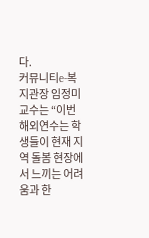다.
커뮤니티e-복지관장 임정미 교수는 “이번 해외연수는 학생들이 현재 지역 돌봄 현장에서 느끼는 어려움과 한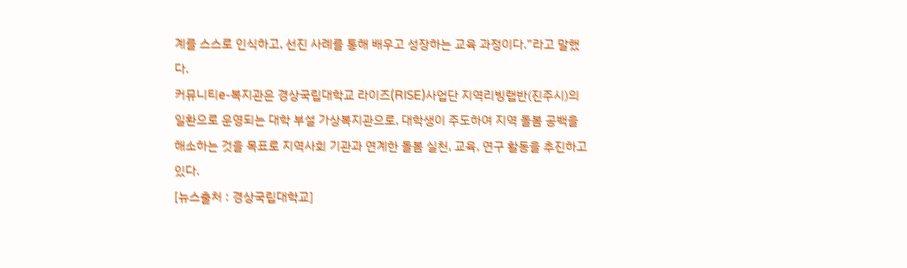계를 스스로 인식하고, 선진 사례를 통해 배우고 성장하는 교육 과정이다.”라고 말했다.
커뮤니티e-복지관은 경상국립대학교 라이즈(RISE)사업단 지역리빙랩반(진주시)의 일환으로 운영되는 대학 부설 가상복지관으로, 대학생이 주도하여 지역 돌봄 공백을 해소하는 것을 목표로 지역사회 기관과 연계한 돌봄 실천, 교육, 연구 활동을 추진하고 있다.
[뉴스출처 : 경상국립대학교]